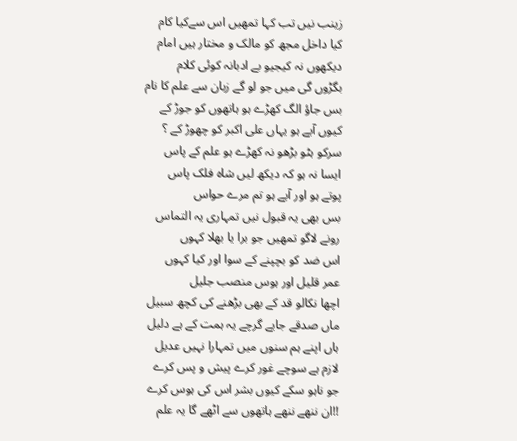زینب نیں تب کہا تمھیں اس سےکیا کام
کیا داخل مجھ کو مالک و مختار ہیں امام
دیکھوں نہ کیجیو بے ادبانہ کوئی کلام
بگڑوں گی میں جو لو گے زبان سے علم کا نام
بس جاؤ الگ کھڑے ہو ہاتھوں کو جوڑ کے
کیوں آیے ہو یہاں علی اکبر کو چھوڑ کے ؟
سرکو ہٹو بڑھو نہ کھڑے ہو علم کے پاس
ایسا نہ ہو کہ دیکھ لیں شاہ فلک پاس
پوتے ہو اور آیے ہو تم مرے حواس
بس بھی یہ قبول نیں تمہاری یہ التماس
رونے لاگو تمھیں جو برا یا بھلا کہوں
اس ضد کو بچپنے کے سوا اور کیا کہوں
عمر قلیل اور ہوس منصب جلیل
اچھا نکالو قد کے بھی بڑھنے کی کچھ سبیل
ماں صدقے جایے گرچے یہ ہمت کے ہے دلیل
ہاں اپنے ہم سنوں میں تمہارا نہیں عدیل
لازم ہے سوچے غور کرے پیش و پس کرے
جو ناہو سکے کیوں بشر اس کی ہوس کرے
!!ان ننھے ننھے ہاتھوں سے اٹھے گا یہ علم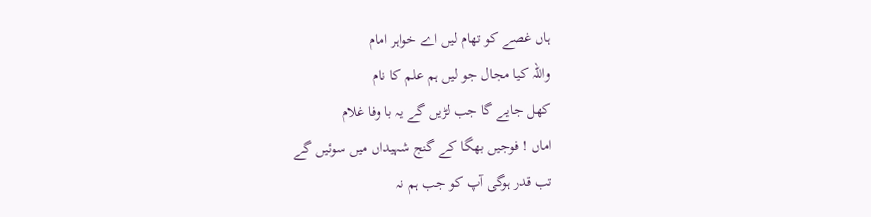ہاں غصے کو تھام لیں اے خواہر امام
واللہ کیا مجال جو لیں ہم علم کا نام
کھل جایے گا جب لڑیں گے یہ با وفا غلام
اماں ! فوجیں بھگا کے گنج شہیداں میں سوئیں گے
تب قدر ہوگی آپ کو جب ہم نہ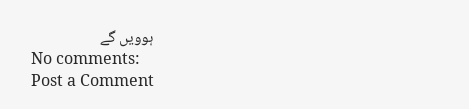ہوویں گے
No comments:
Post a Comment